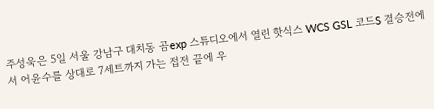주성욱은 5일 서울 강남구 대치동 곰exp 스튜디오에서 열린 핫식스 WCS GSL 코드S 결승전에서 어윤수를 상대로 7세트까지 가는 접전 끝에 우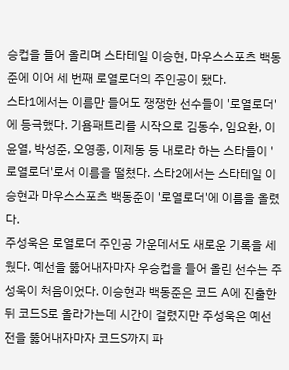승컵을 들어 올리며 스타테일 이승현, 마우스스포츠 백동준에 이어 세 번째 로열로더의 주인공이 됐다.
스타1에서는 이름만 들어도 쟁쟁한 선수들이 '로열로더'에 등극했다. 기욤패트리를 시작으로 김동수, 임요환, 이윤열, 박성준, 오영종, 이제동 등 내로라 하는 스타들이 '로열로더'로서 이름을 떨쳤다. 스타2에서는 스타테일 이승현과 마우스스포츠 백동준이 '로열로더'에 이름을 올렸다.
주성욱은 로열로더 주인공 가운데서도 새로운 기록을 세웠다. 예선을 뚫어내자마자 우승컵을 들어 올린 선수는 주성욱이 처음이었다. 이승현과 백동준은 코드 A에 진출한 뒤 코드S로 올라가는데 시간이 걸렸지만 주성욱은 예선전을 뚫어내자마자 코드S까지 파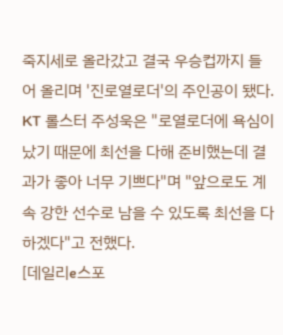죽지세로 올라갔고 결국 우승컵까지 들어 올리며 '진로열로더'의 주인공이 됐다.
KT 롤스터 주성욱은 "로열로더에 욕심이 났기 때문에 최선을 다해 준비했는데 결과가 좋아 너무 기쁘다"며 "앞으로도 계속 강한 선수로 남을 수 있도록 최선을 다하겠다"고 전했다.
[데일리e스포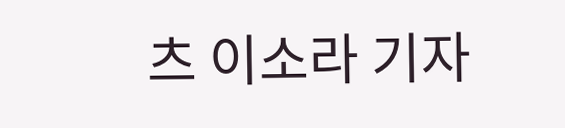츠 이소라 기자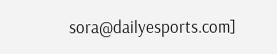sora@dailyesports.com]